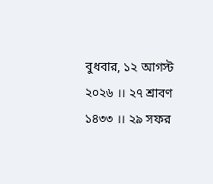বুধবার, ১২ আগস্ট ২০২৬ ।। ২৭ শ্রাবণ ১৪৩৩ ।। ২৯ সফর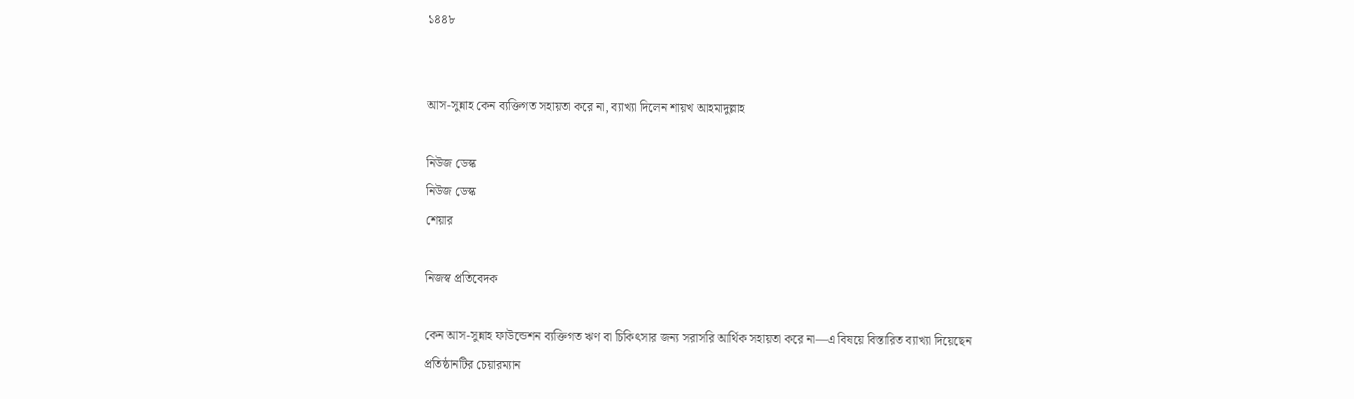১৪৪৮


আস-সুন্নাহ কেন ব্যক্তিগত সহায়তা করে না, ব্যাখ্যা দিলেন শায়খ আহমাদুল্লাহ

নিউজ ডেস্ক
নিউজ ডেস্ক
শেয়ার

নিজস্ব প্রতিবেদক

কেন আস-সুন্নাহ ফাউন্ডেশন ব্যক্তিগত ঋণ বা চিকিৎসার জন্য সরাসরি আর্থিক সহায়তা করে না—এ বিষয়ে বিস্তারিত ব্যাখ্যা দিয়েছেন প্রতিষ্ঠানটির চেয়ারম্যান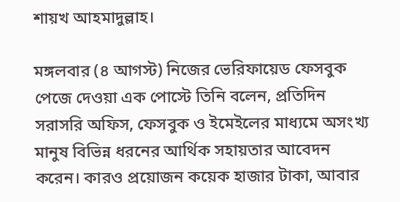শায়খ আহমাদুল্লাহ।

মঙ্গলবার (৪ আগস্ট) নিজের ভেরিফায়েড ফেসবুক পেজে দেওয়া এক পোস্টে তিনি বলেন, প্রতিদিন সরাসরি অফিস, ফেসবুক ও ইমেইলের মাধ্যমে অসংখ্য মানুষ বিভিন্ন ধরনের আর্থিক সহায়তার আবেদন করেন। কারও প্রয়োজন কয়েক হাজার টাকা, আবার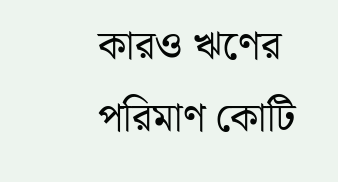কারও ঋণের পরিমাণ কোটি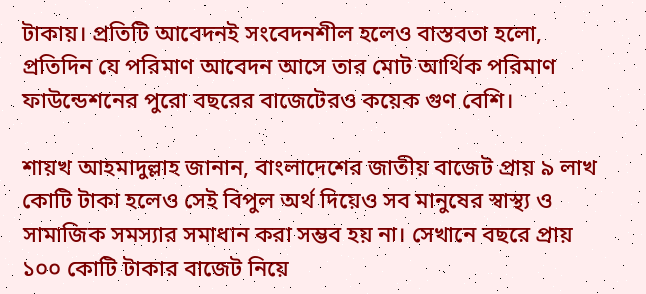টাকায়। প্রতিটি আবেদনই সংবেদনশীল হলেও বাস্তবতা হলো, প্রতিদিন যে পরিমাণ আবেদন আসে তার মোট আর্থিক পরিমাণ ফাউন্ডেশনের পুরো বছরের বাজেটেরও কয়েক গুণ বেশি।

শায়খ আহমাদুল্লাহ জানান, বাংলাদেশের জাতীয় বাজেট প্রায় ৯ লাখ কোটি টাকা হলেও সেই বিপুল অর্থ দিয়েও সব মানুষের স্বাস্থ্য ও সামাজিক সমস্যার সমাধান করা সম্ভব হয় না। সেখানে বছরে প্রায় ১০০ কোটি টাকার বাজেট নিয়ে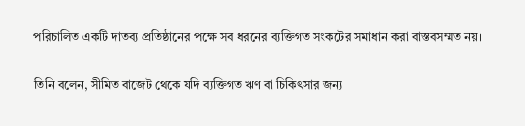পরিচালিত একটি দাতব্য প্রতিষ্ঠানের পক্ষে সব ধরনের ব্যক্তিগত সংকটের সমাধান করা বাস্তবসম্মত নয়।

তিনি বলেন, সীমিত বাজেট থেকে যদি ব্যক্তিগত ঋণ বা চিকিৎসার জন্য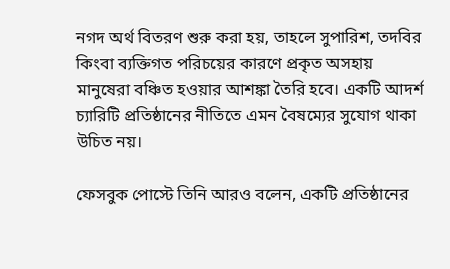নগদ অর্থ বিতরণ শুরু করা হয়, তাহলে সুপারিশ, তদবির কিংবা ব্যক্তিগত পরিচয়ের কারণে প্রকৃত অসহায় মানুষেরা বঞ্চিত হওয়ার আশঙ্কা তৈরি হবে। একটি আদর্শ চ্যারিটি প্রতিষ্ঠানের নীতিতে এমন বৈষম্যের সুযোগ থাকা উচিত নয়।

ফেসবুক পোস্টে তিনি আরও বলেন, একটি প্রতিষ্ঠানের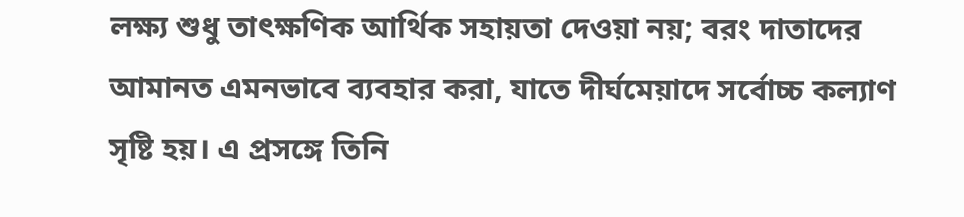লক্ষ্য শুধু তাৎক্ষণিক আর্থিক সহায়তা দেওয়া নয়; বরং দাতাদের আমানত এমনভাবে ব্যবহার করা, যাতে দীর্ঘমেয়াদে সর্বোচ্চ কল্যাণ সৃষ্টি হয়। এ প্রসঙ্গে তিনি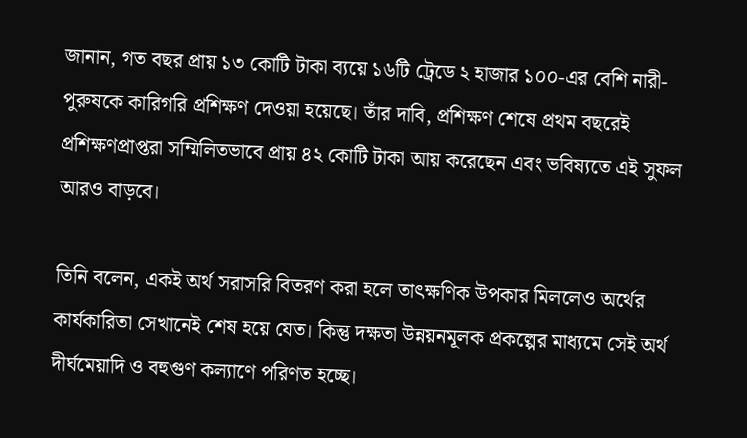জানান, গত বছর প্রায় ১৩ কোটি টাকা ব্যয়ে ১৬টি ট্রেডে ২ হাজার ১০০-এর বেশি নারী-পুরুষকে কারিগরি প্রশিক্ষণ দেওয়া হয়েছে। তাঁর দাবি, প্রশিক্ষণ শেষে প্রথম বছরেই প্রশিক্ষণপ্রাপ্তরা সম্মিলিতভাবে প্রায় ৪২ কোটি টাকা আয় করেছেন এবং ভবিষ্যতে এই সুফল আরও বাড়বে।

তিনি বলেন, একই অর্থ সরাসরি বিতরণ করা হলে তাৎক্ষণিক উপকার মিললেও অর্থের কার্যকারিতা সেখানেই শেষ হয়ে যেত। কিন্তু দক্ষতা উন্নয়নমূলক প্রকল্পের মাধ্যমে সেই অর্থ দীর্ঘমেয়াদি ও বহুগুণ কল্যাণে পরিণত হচ্ছে।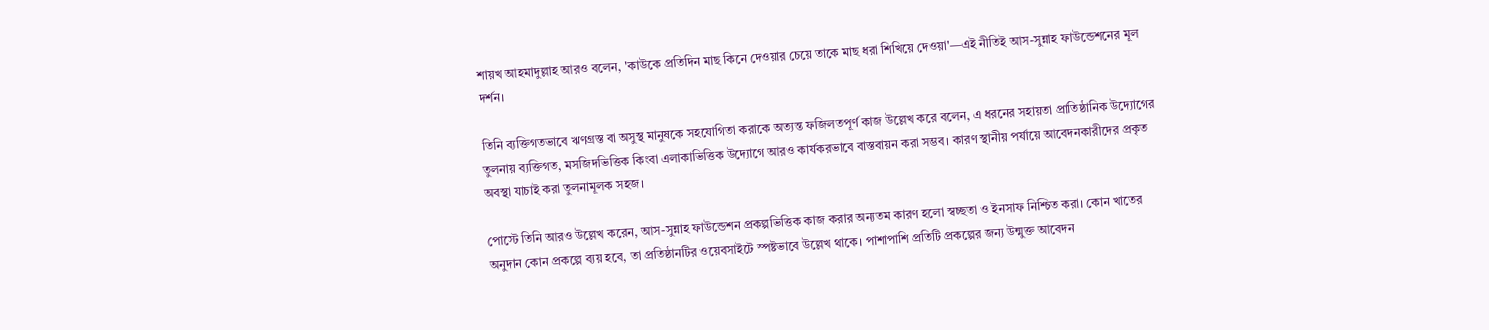শায়খ আহমাদুল্লাহ আরও বলেন, 'কাউকে প্রতিদিন মাছ কিনে দেওয়ার চেয়ে তাকে মাছ ধরা শিখিয়ে দেওয়া'—এই নীতিই আস-সুন্নাহ ফাউন্ডেশনের মূল দর্শন।

তিনি ব্যক্তিগতভাবে ঋণগ্রস্ত বা অসুস্থ মানুষকে সহযোগিতা করাকে অত্যন্ত ফজিলতপূর্ণ কাজ উল্লেখ করে বলেন, এ ধরনের সহায়তা প্রাতিষ্ঠানিক উদ্যোগের তুলনায় ব্যক্তিগত, মসজিদভিত্তিক কিংবা এলাকাভিত্তিক উদ্যোগে আরও কার্যকরভাবে বাস্তবায়ন করা সম্ভব। কারণ স্থানীয় পর্যায়ে আবেদনকারীদের প্রকৃত অবস্থা যাচাই করা তুলনামূলক সহজ।

পোস্টে তিনি আরও উল্লেখ করেন, আস-সুন্নাহ ফাউন্ডেশন প্রকল্পভিত্তিক কাজ করার অন্যতম কারণ হলো স্বচ্ছতা ও ইনসাফ নিশ্চিত করা। কোন খাতের অনুদান কোন প্রকল্পে ব্যয় হবে, তা প্রতিষ্ঠানটির ওয়েবসাইটে স্পষ্টভাবে উল্লেখ থাকে। পাশাপাশি প্রতিটি প্রকল্পের জন্য উন্মুক্ত আবেদন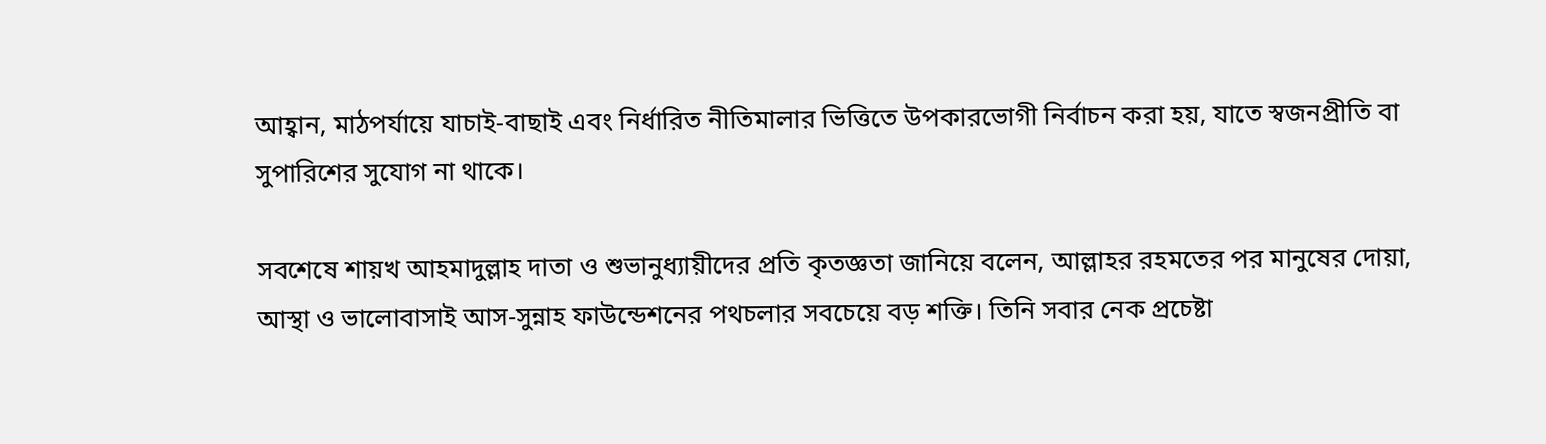আহ্বান, মাঠপর্যায়ে যাচাই-বাছাই এবং নির্ধারিত নীতিমালার ভিত্তিতে উপকারভোগী নির্বাচন করা হয়, যাতে স্বজনপ্রীতি বা সুপারিশের সুযোগ না থাকে।

সবশেষে শায়খ আহমাদুল্লাহ দাতা ও শুভানুধ্যায়ীদের প্রতি কৃতজ্ঞতা জানিয়ে বলেন, আল্লাহর রহমতের পর মানুষের দোয়া, আস্থা ও ভালোবাসাই আস-সুন্নাহ ফাউন্ডেশনের পথচলার সবচেয়ে বড় শক্তি। তিনি সবার নেক প্রচেষ্টা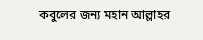কবুলের জন্য মহান আল্লাহর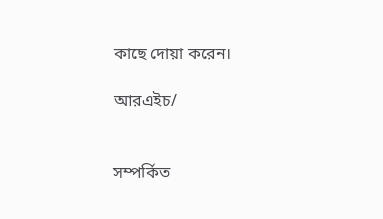কাছে দোয়া করেন।

আরএইচ/


সম্পর্কিত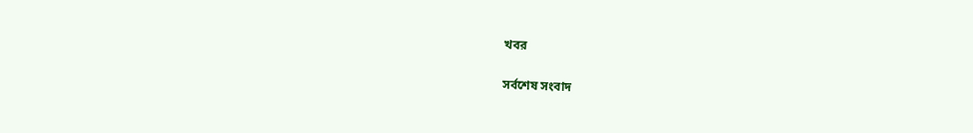খবর

সর্বশেষ সংবাদ